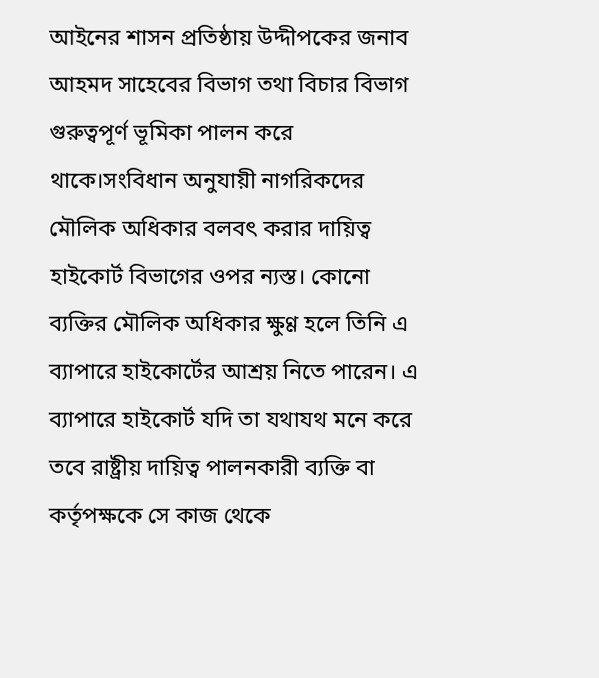আইনের শাসন প্রতিষ্ঠায় উদ্দীপকের জনাব আহমদ সাহেবের বিভাগ তথা বিচার বিভাগ গুরুত্বপূর্ণ ভূমিকা পালন করে থাকে।সংবিধান অনুযায়ী নাগরিকদের মৌলিক অধিকার বলবৎ করার দায়িত্ব হাইকোর্ট বিভাগের ওপর ন্যস্ত। কোনো ব্যক্তির মৌলিক অধিকার ক্ষুণ্ণ হলে তিনি এ ব্যাপারে হাইকোর্টের আশ্রয় নিতে পারেন। এ ব্যাপারে হাইকোর্ট যদি তা যথাযথ মনে করে তবে রাষ্ট্রীয় দায়িত্ব পালনকারী ব্যক্তি বা কর্তৃপক্ষকে সে কাজ থেকে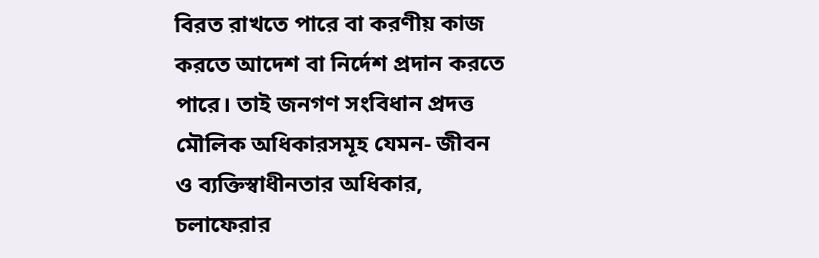বিরত রাখতে পারে বা করণীয় কাজ করতে আদেশ বা নির্দেশ প্রদান করতে পারে। তাই জনগণ সংবিধান প্রদত্ত মৌলিক অধিকারসমূহ যেমন- জীবন ও ব্যক্তিস্বাধীনতার অধিকার, চলাফেরার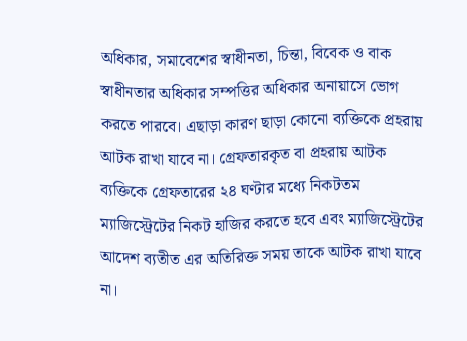অধিকার, সমাবেশের স্বাধীনতা, চিন্তা, বিবেক ও বাক স্বাধীনতার অধিকার সম্পত্তির অধিকার অনায়াসে ভোগ করতে পারবে। এছাড়া কারণ ছাড়া কোনো ব্যক্তিকে প্রহরায় আটক রাখা যাবে না। গ্রেফতারকৃত বা প্রহরায় আটক ব্যক্তিকে গ্রেফতারের ২৪ ঘণ্টার মধ্যে নিকটতম ম্যাজিস্ট্রেটের নিকট হাজির করতে হবে এবং ম্যাজিস্ট্রেটের আদেশ ব্যতীত এর অতিরিক্ত সময় তাকে আটক রাখা যাবে না।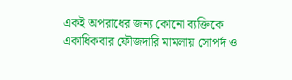একই অপরাধের জন্য কোনো ব্যক্তিকে একাধিকবার ফৌজদারি মামলায় সোপর্দ ও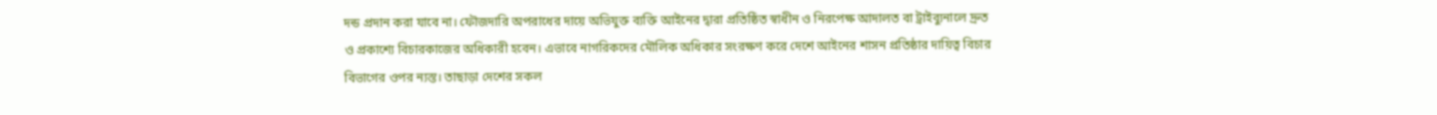দন্ড প্রদান করা যাবে না। ফৌজদারি অপরাধের দায়ে অভিযুক্ত ব্যক্তি আইনের দ্বারা প্রতিষ্ঠিত স্বাধীন ও নিরপেক্ষ আদালত বা ট্রাইব্যুনালে দ্রুত ও প্রকাশ্যে বিচারকাজের অধিকারী হবেন। এভাবে নাগরিকদের মৌলিক অধিকার সংরক্ষণ করে দেশে আইনের শাসন প্রতিষ্ঠার দায়িত্ব বিচার বিভাগের ওপর ন্যস্ত। তাছাড়া দেশের সকল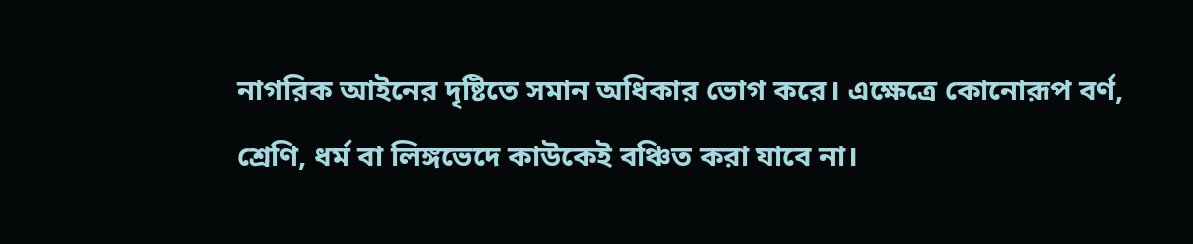নাগরিক আইনের দৃষ্টিতে সমান অধিকার ভোগ করে। এক্ষেত্রে কোনোরূপ বর্ণ, শ্রেণি, ধর্ম বা লিঙ্গভেদে কাউকেই বঞ্চিত করা যাবে না।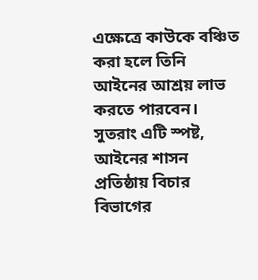এক্ষেত্রে কাউকে বঞ্চিত করা হলে তিনি আইনের আশ্রয় লাভ করতে পারবেন। সুতরাং এটি স্পষ্ট, আইনের শাসন প্রতিষ্ঠায় বিচার বিভাগের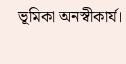ভূমিকা অনস্বীকার্য।